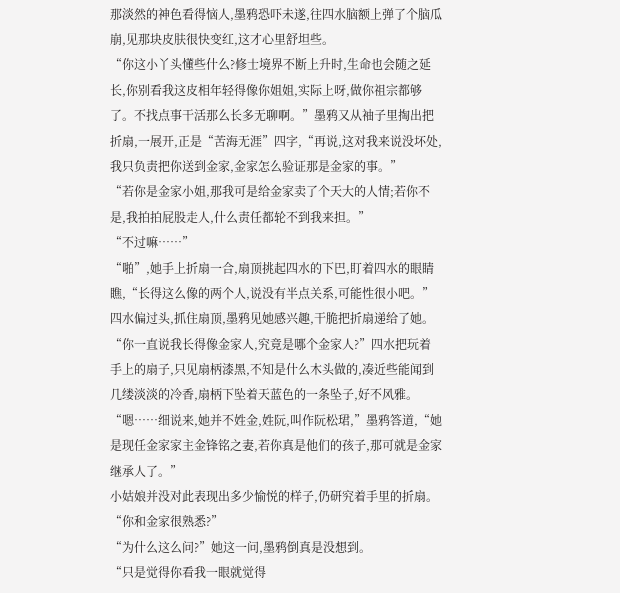那淡然的神色看得恼人,墨鸦恐吓未遂,往四水脑额上弹了个脑瓜崩,见那块皮肤很快变红,这才心里舒坦些。
“你这小丫头懂些什么?修士境界不断上升时,生命也会随之延长,你别看我这皮相年轻得像你姐姐,实际上呀,做你祖宗都够了。不找点事干活那么长多无聊啊。”墨鸦又从袖子里掏出把折扇,一展开,正是“苦海无涯”四字,“再说,这对我来说没坏处,我只负责把你送到金家,金家怎么验证那是金家的事。”
“若你是金家小姐,那我可是给金家卖了个天大的人情;若你不是,我拍拍屁股走人,什么责任都轮不到我来担。”
“不过嘛……”
“啪”,她手上折扇一合,扇顶挑起四水的下巴,盯着四水的眼睛瞧,“长得这么像的两个人,说没有半点关系,可能性很小吧。”
四水偏过头,抓住扇顶,墨鸦见她感兴趣,干脆把折扇递给了她。
“你一直说我长得像金家人,究竟是哪个金家人?”四水把玩着手上的扇子,只见扇柄漆黑,不知是什么木头做的,凑近些能闻到几缕淡淡的冷香,扇柄下坠着天蓝色的一条坠子,好不风雅。
“嗯……细说来,她并不姓金,姓阮,叫作阮松珺,”墨鸦答道,“她是现任金家家主金锋铭之妻,若你真是他们的孩子,那可就是金家继承人了。”
小姑娘并没对此表现出多少愉悦的样子,仍研究着手里的折扇。
“你和金家很熟悉?”
“为什么这么问?”她这一问,墨鸦倒真是没想到。
“只是觉得你看我一眼就觉得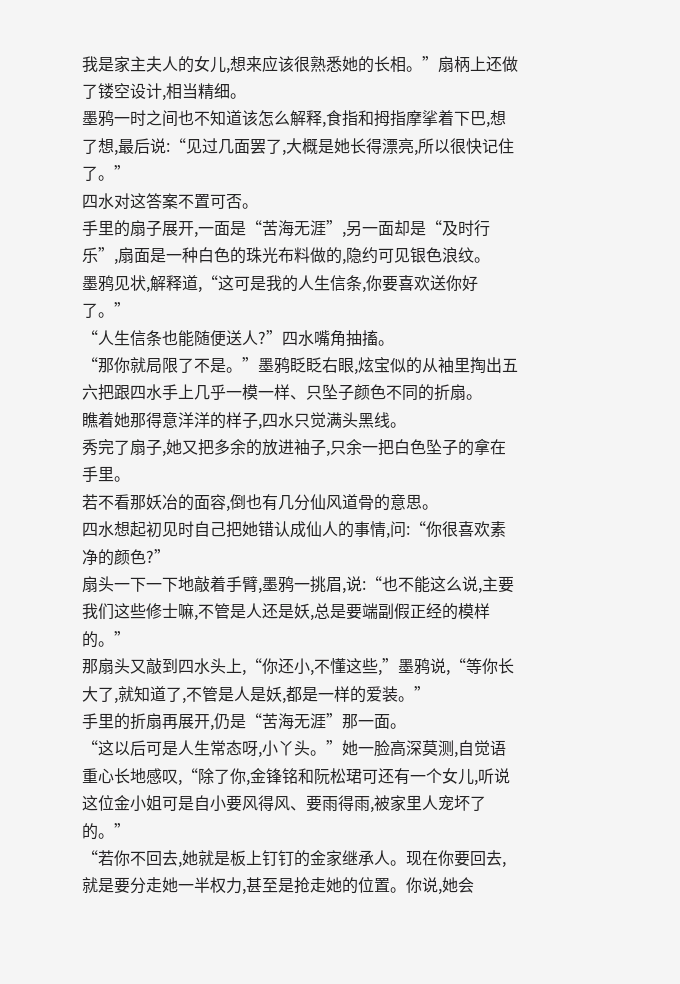我是家主夫人的女儿,想来应该很熟悉她的长相。”扇柄上还做了镂空设计,相当精细。
墨鸦一时之间也不知道该怎么解释,食指和拇指摩挲着下巴,想了想,最后说:“见过几面罢了,大概是她长得漂亮,所以很快记住了。”
四水对这答案不置可否。
手里的扇子展开,一面是“苦海无涯”,另一面却是“及时行乐”,扇面是一种白色的珠光布料做的,隐约可见银色浪纹。
墨鸦见状,解释道,“这可是我的人生信条,你要喜欢送你好了。”
“人生信条也能随便送人?”四水嘴角抽搐。
“那你就局限了不是。”墨鸦眨眨右眼,炫宝似的从袖里掏出五六把跟四水手上几乎一模一样、只坠子颜色不同的折扇。
瞧着她那得意洋洋的样子,四水只觉满头黑线。
秀完了扇子,她又把多余的放进袖子,只余一把白色坠子的拿在手里。
若不看那妖冶的面容,倒也有几分仙风道骨的意思。
四水想起初见时自己把她错认成仙人的事情,问:“你很喜欢素净的颜色?”
扇头一下一下地敲着手臂,墨鸦一挑眉,说:“也不能这么说,主要我们这些修士嘛,不管是人还是妖,总是要端副假正经的模样的。”
那扇头又敲到四水头上,“你还小,不懂这些,”墨鸦说,“等你长大了,就知道了,不管是人是妖,都是一样的爱装。”
手里的折扇再展开,仍是“苦海无涯”那一面。
“这以后可是人生常态呀,小丫头。”她一脸高深莫测,自觉语重心长地感叹,“除了你,金锋铭和阮松珺可还有一个女儿,听说这位金小姐可是自小要风得风、要雨得雨,被家里人宠坏了的。”
“若你不回去,她就是板上钉钉的金家继承人。现在你要回去,就是要分走她一半权力,甚至是抢走她的位置。你说,她会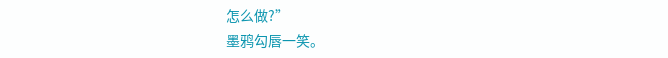怎么做?”
墨鸦勾唇一笑。